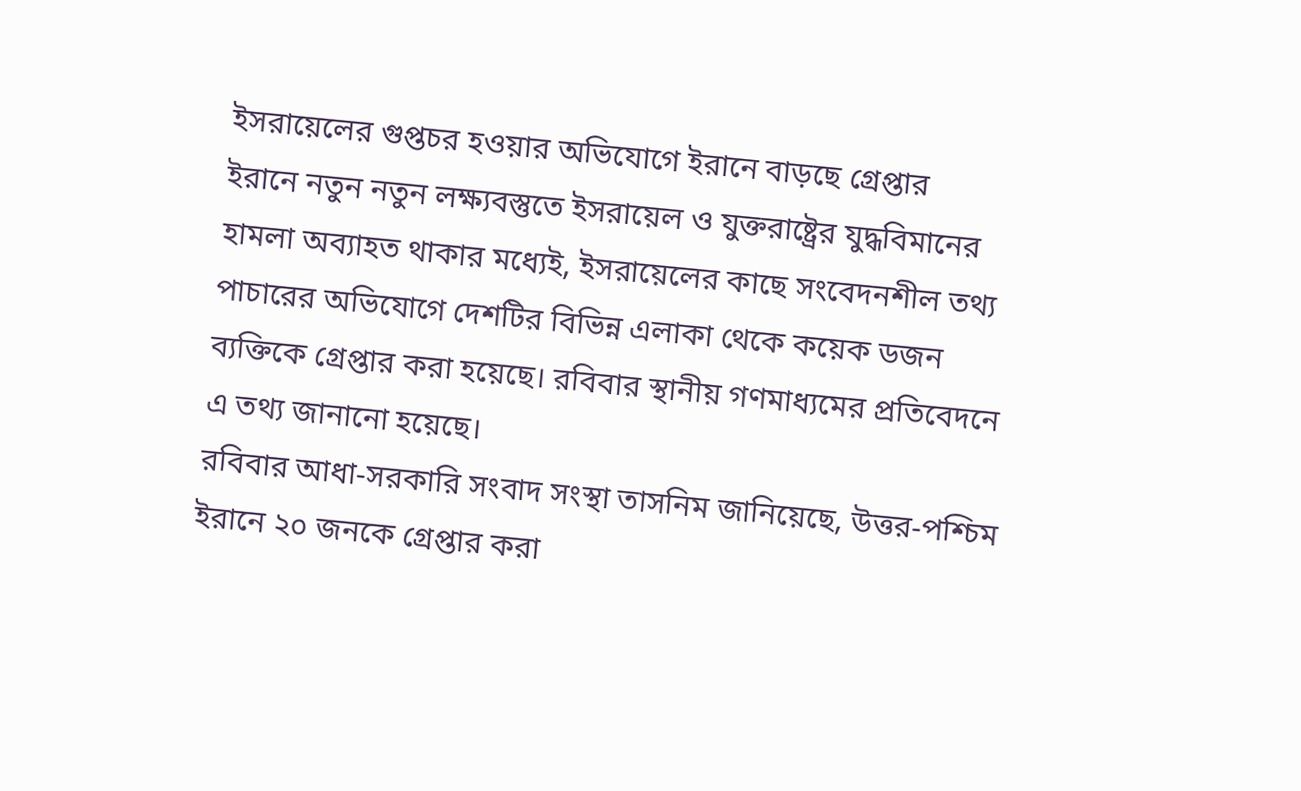ইসরায়েলের গুপ্তচর হওয়ার অভিযোগে ইরানে বাড়ছে গ্রেপ্তার
ইরানে নতুন নতুন লক্ষ্যবস্তুতে ইসরায়েল ও যুক্তরাষ্ট্রের যুদ্ধবিমানের হামলা অব্যাহত থাকার মধ্যেই, ইসরায়েলের কাছে সংবেদনশীল তথ্য পাচারের অভিযোগে দেশটির বিভিন্ন এলাকা থেকে কয়েক ডজন ব্যক্তিকে গ্রেপ্তার করা হয়েছে। রবিবার স্থানীয় গণমাধ্যমের প্রতিবেদনে এ তথ্য জানানো হয়েছে।
রবিবার আধা-সরকারি সংবাদ সংস্থা তাসনিম জানিয়েছে, উত্তর-পশ্চিম ইরানে ২০ জনকে গ্রেপ্তার করা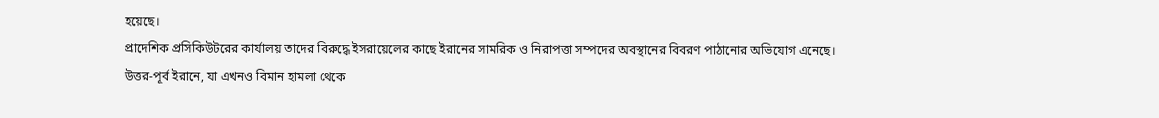হয়েছে।
প্রাদেশিক প্রসিকিউটরের কার্যালয় তাদের বিরুদ্ধে ইসরায়েলের কাছে ইরানের সামরিক ও নিরাপত্তা সম্পদের অবস্থানের বিবরণ পাঠানোর অভিযোগ এনেছে।
উত্তর-পূর্ব ইরানে, যা এখনও বিমান হামলা থেকে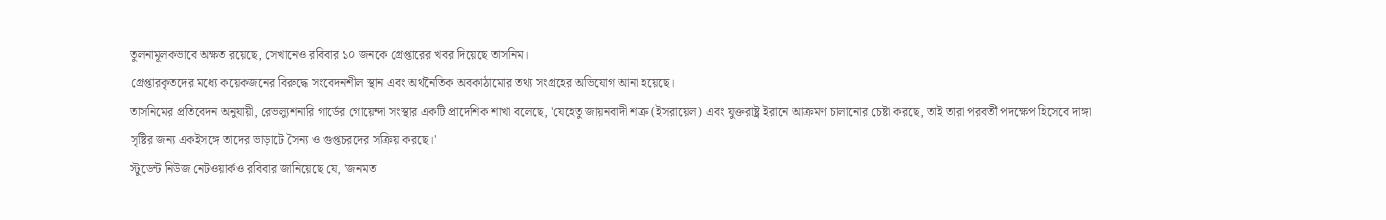তুলনামূলকভাবে অক্ষত রয়েছে, সেখানেও রবিবার ১০ জনকে গ্রেপ্তারের খবর দিয়েছে তাসনিম।
গ্রেপ্তারকৃতদের মধ্যে কয়েকজনের বিরুদ্ধে সংবেদনশীল স্থান এবং অর্থনৈতিক অবকাঠামোর তথ্য সংগ্রহের অভিযোগ আনা হয়েছে।
তাসনিমের প্রতিবেদন অনুযায়ী, রেভল্যুশনারি গার্ডের গোয়েন্দা সংস্থার একটি প্রাদেশিক শাখা বলেছে, 'যেহেতু জায়নবাদী শত্রু (ইসরায়েল) এবং যুক্তরাষ্ট্র ইরানে আক্রমণ চালানোর চেষ্টা করছে, তাই তারা পরবর্তী পদক্ষেপ হিসেবে দাঙ্গা সৃষ্টির জন্য একইসঙ্গে তাদের ভাড়াটে সৈন্য ও গুপ্তচরদের সক্রিয় করছে।'
স্টুডেন্ট নিউজ নেটওয়ার্কও রবিবার জানিয়েছে যে, 'জনমত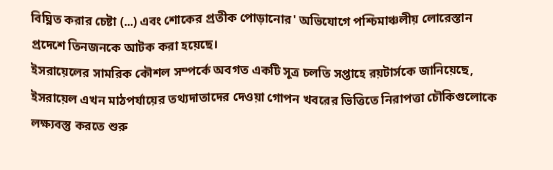বিঘ্নিত করার চেষ্টা (...) এবং শোকের প্রতীক পোড়ানোর' অভিযোগে পশ্চিমাঞ্চলীয় লোরেস্তান প্রদেশে তিনজনকে আটক করা হয়েছে।
ইসরায়েলের সামরিক কৌশল সম্পর্কে অবগত একটি সূত্র চলতি সপ্তাহে রয়টার্সকে জানিয়েছে, ইসরায়েল এখন মাঠপর্যায়ের তথ্যদাতাদের দেওয়া গোপন খবরের ভিত্তিতে নিরাপত্তা চৌকিগুলোকে লক্ষ্যবস্তু করতে শুরু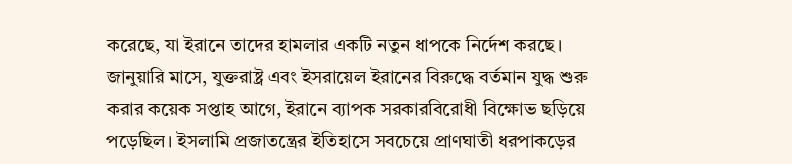করেছে, যা ইরানে তাদের হামলার একটি নতুন ধাপকে নির্দেশ করছে।
জানুয়ারি মাসে, যুক্তরাষ্ট্র এবং ইসরায়েল ইরানের বিরুদ্ধে বর্তমান যুদ্ধ শুরু করার কয়েক সপ্তাহ আগে, ইরানে ব্যাপক সরকারবিরোধী বিক্ষোভ ছড়িয়ে পড়েছিল। ইসলামি প্রজাতন্ত্রের ইতিহাসে সবচেয়ে প্রাণঘাতী ধরপাকড়ের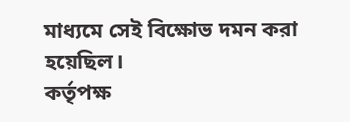মাধ্যমে সেই বিক্ষোভ দমন করা হয়েছিল।
কর্তৃপক্ষ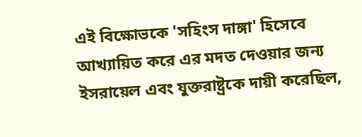এই বিক্ষোভকে 'সহিংস দাঙ্গা' হিসেবে আখ্যায়িত করে এর মদত দেওয়ার জন্য ইসরায়েল এবং যুক্তরাষ্ট্রকে দায়ী করেছিল,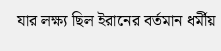যার লক্ষ্য ছিল ইরানের বর্তমান ধর্মীয়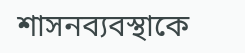শাসনব্যবস্থাকে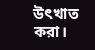উৎখাত করা।